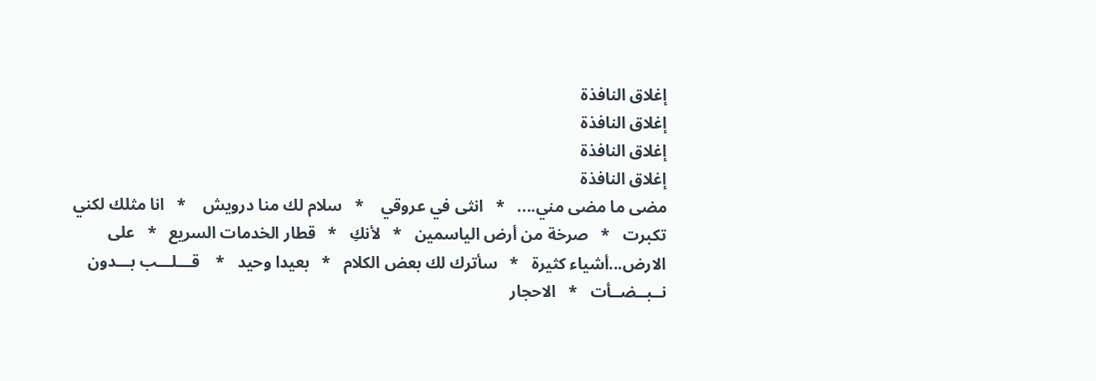إغلاق النافذة
إغلاق النافذة
إغلاق النافذة
إغلاق النافذة
مضى ما مضى مني....   *   انثى في عروقي    *   سلام لك منا درويش    *   انا مثلك لكني تكبرت   *   صرخة من أرض الياسمين   *   لأنكِ   *   قطار الخدمات السريع   *   على الارض...أشياء كثيرة   *   سأترك لك بعض الكلام   *   بعيدا وحيد   *    قـــلـــب بـــدون نــبــضــأت   *   الاحجار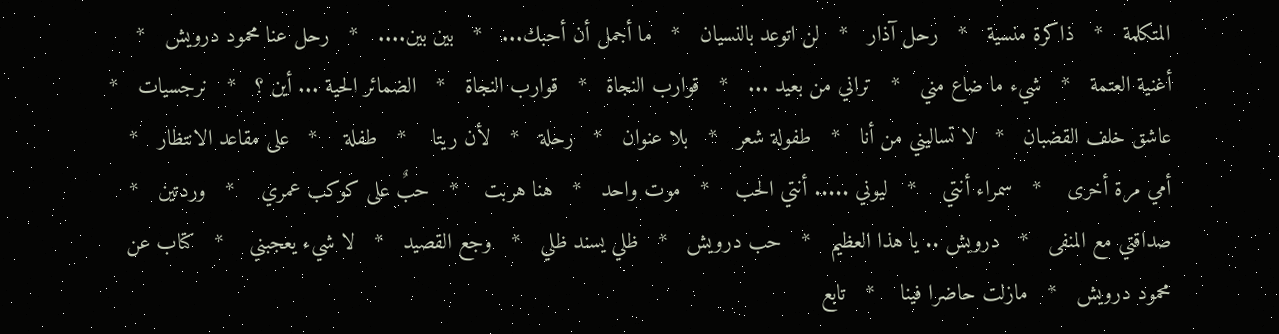المتكلمة   *   ذاكرة منسية   *   رحل آذار   *   لن اتوعد بالنسيان   *   ما أجمل أن أحبك...   *   بين بين....   *   رحل عنا محمود درويش   *   أغنية العتمة   *   شيء ما ضاع مني   *   تراني من بعيد ...   *   قوارب النجاة   *   قوارب النجاة   *   الضمائر الحية ... أين ؟   *   نرجسيات   *   عاشق خلف القضبان   *   لا تساليني من أنا   *   طفولة شعر   *   بلا عنوان   *   رحلة   *   لأن ريتا    *   طفلة    *   على مقاعد الانتظار   *   أمي مرة أخرى    *   سمراء أنتي    *   ليوني ..... أنتي الحب    *   موت واحد   *   هنا هربت    *   حبٌ على كوكب عمري    *   وردتين   *   صداقتي مع المنفى   *   درويش .. يا هذا العظيم   *   حب درويش   *   ظلي يسند ظلي   *   وجع القصيد   *   لا شيء يعجبني    *   كتاب عن محمود درويش   *   مازلت حاضرا فينا    *   تابع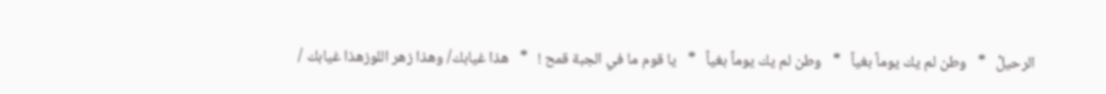الرحيلْ   *   وطن لم يك يوماً بغياً   *   وطن لم يك يوماً بغياً   *   يا قوم ما في الجبة قمح !   *   هذا غيابك/ وهذا زهر اللوزهذا غيابك /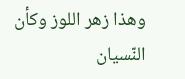وهذا زهر اللوز وكأن النّسيان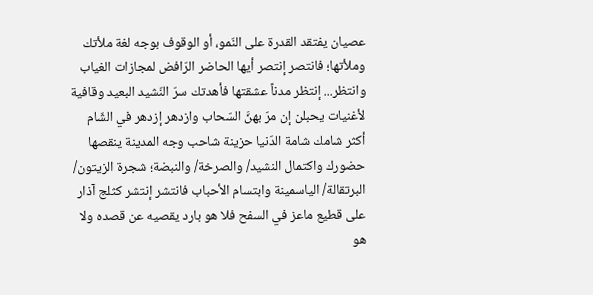عصيان يفتقد القدرة على النّمو، أو الوقوف بوجه لغة ملأتك وملأتها؛ فانتصر إنتصر أيها الحاضر الرّافض لمجازات الغياب وانتظر... إنتظر مدناً عشقتها فأهدتك سرّ النّشيد البعيد وقافية لأغنيات يحبلن إن مرّ بهنَّ السّحاب وازدهر إزدهر في الشّام أكثر شامك شامة الدّنيا حزينة شاحب وجه المدينة ينقصها حضورك واكتمال النشيد/ والصرخة/ والنبضة؛ شجرة الزيتون/ البرتقالة/ الياسمينة وابتسام الأحباب فانتشر إنتشر كثلج آذار على قطيع ماعز في السفح فلا هو بارد يقصيه عن قصده ولا هو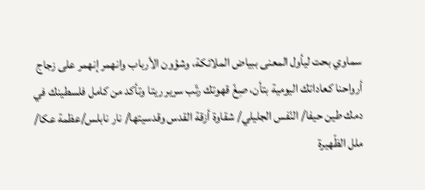سماوي بحت ليأول المعنى ببياض الملائكة، وشؤون الأرباب وانهمر إنهمر على زجاج أرواحنا كعاداتك اليومية بتأن، صِغّ قهوتك رتّب سرير ريتا وتأكد من كامل فلسطينك في دمك طين حيفا/ النّفس الجليلي/ شقاوة أزقة القدس وقدسيتها/ نار نابلس/عظمة عكا/ ملل الظّهيرة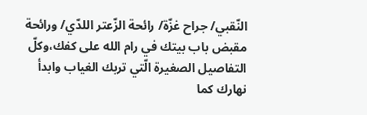النّقبي/ جراح غزّة/ رائحة الزّعتر اللدّي/ ورائحة مقبض باب بيتك في رام الله على كفك،وكلّ التفاصيل الصغيرة الّتي تربك الغياب وابدأ نهارك كما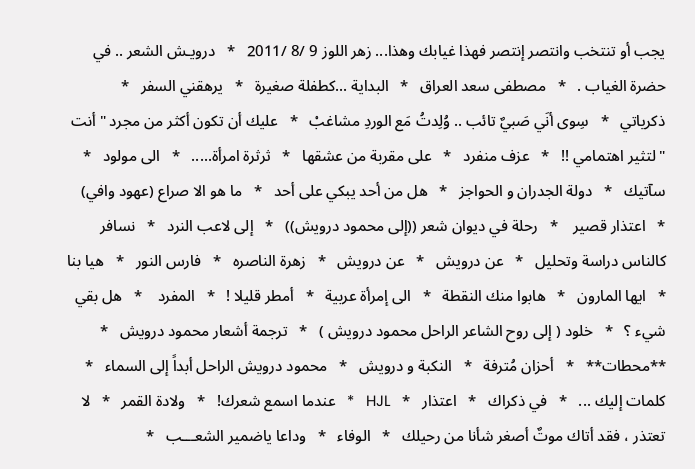يجب أو تنتخب وانتصر إنتصر فهذا غيابك وهذا... زهر اللوز 9 /8 /2011   *   درويـش الشعر .. في حضرة الغياب .   *   مصطفى سعد العراق   *   البداية ...كطفلة صغيرة   *   يرهقني السفر   *   ذكرياتي   *   سِوى أنَي صَبيٌ تائب .. وُلِدتُ مَع الوردِ مشاغبْ   *   عليك أن تكون أكثر من مجرد "أنت " لتثير اهتمامي !!   *   عزف منفرد   *   على مقربة من عشقها   *   ثرثرة امرأة.....   *   الى مولود   *   سآتيك   *   دولة الجدران و الحواجز   *   هل من أحد يبكي على أحد   *   ما هو الا صراع (عهود وافي)   *   اعتذار قصير    *   رحلة في ديوان شعر ((إلى محمود درويش))   *   إلى لاعب النرد   *   نسافر كالناس دراسة وتحليل   *   عن درويش   *   عن درويش   *   زهرة الناصره   *   فارس النور   *   هيا بنا   *   ايها المارون   *   هابوا منك النقطة   *   الى إمرأة عربية   *   أمطر قليلا !   *   المفرد    *   هل بقي شيء ؟   *   خلود ( إلى روح الشاعر الراحل محمود درويش )   *   ترجمة أشعار محمود درويش   *   **محطات**   *   أحزان مُترفة   *   النكبة و درويش   *   محمود درويش الراحل أبداً إلى السماء   *   كلمات إليك ...   *   في ذكراك   *   اعتذار   *   HJL   *   عندما اسمع شعرك!   *   ولادة القمر   *   لا تعتذر ، فقد أتاك موتٌ أصغر شأنا من رحيلك   *   الوفاء   *   وداعا ياضمير الشعـــب   *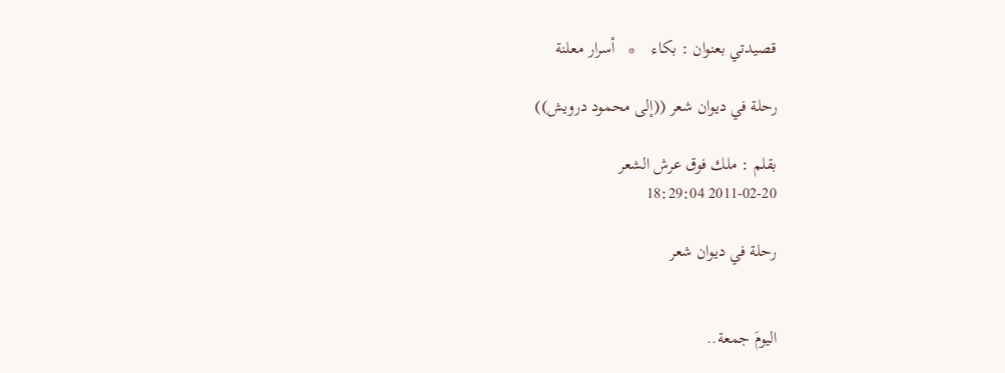قصيدتي بعنوان : بكاء    *   أسرار معلنة

رحلة في ديوان شعر ((إلى محمود درويش))

بقلم : ملك فوق عرش الشعر
2011-02-20 18:29:04

رحلة في ديوان شعر


اليومَ جمعة..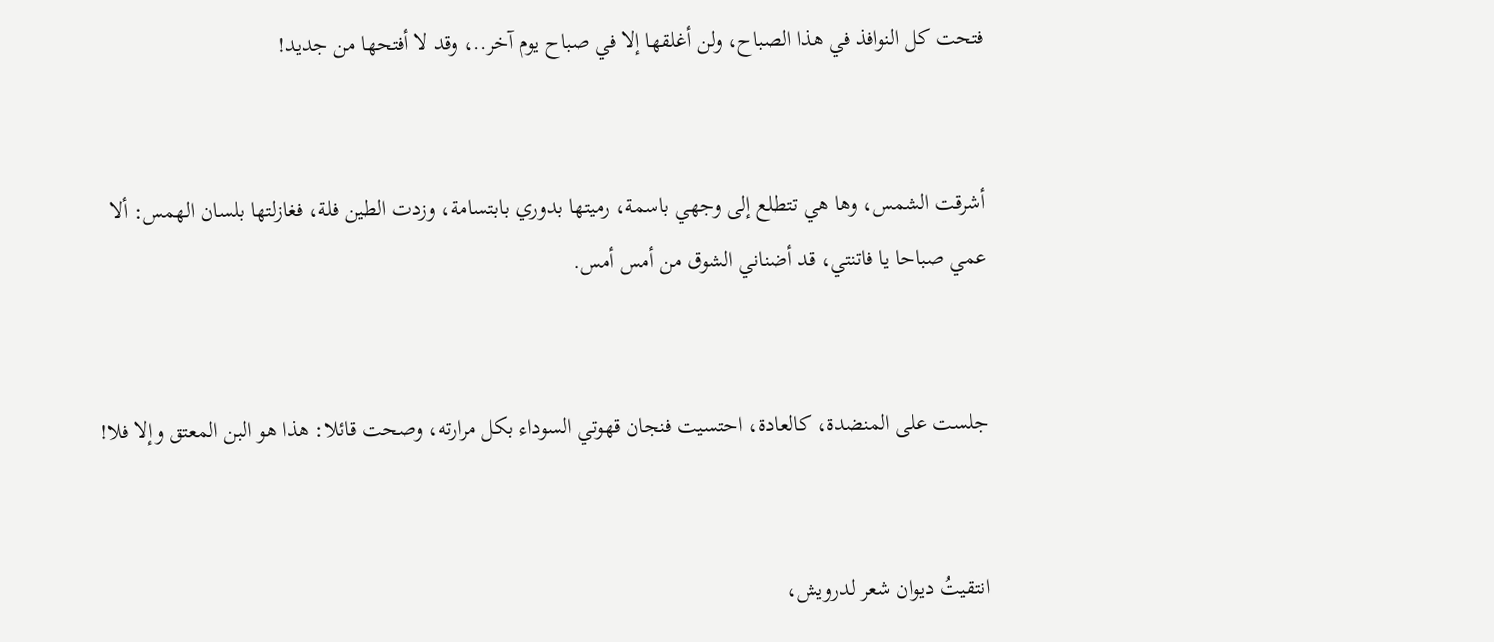فتحت كل النوافذ في هذا الصباح، ولن أغلقها إلا في صباح يوم آخر..، وقد لا أفتحها من جديد!


أشرقت الشمس، وها هي تتطلع إلى وجهي باسمة، رميتها بدوري بابتسامة، وزدت الطين فلة، فغازلتها بلسان الهمس: ألا عمي صباحا يا فاتنتي، قد أضناني الشوق من أمس أمس.


جلست على المنضدة، كالعادة، احتسيت فنجان قهوتي السوداء بكل مرارته، وصحت قائلا: هذا هو البن المعتق وإلا فلا!


انتقيتُ ديوان شعر لدرويش،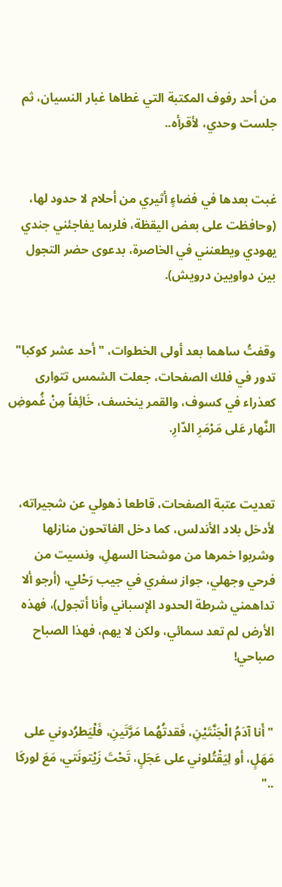من أحد رفوف المكتبة التي غطاها غبار النسيان، ثم جلست وحدي، لأقرأه..


غبت بعدها في فضاءٍ أثيري من أحلام لا حدود لها، (وحافظت على بعض اليقظة، فلربما يفاجئني جندي يهودي ويطعنني في الخاصرة، بدعوى حضر التجول بين دواويين درويش).


وقفتُ ساهما بعد أولى الخطوات، "أحد عشر كوكبا" تدور في فلك الصفحات، جعلت الشمس تتوارى كعذراء في كسوف، والقمر ينخسف، خَائِفاً مِنْ غُموضِ النَّهار عَلى مَرْمَرِ الدّارِ.


تعديت عتبة الصفحات، قاطعا ذهولي عن شجيراته،  لأدخل بلاد الأندلس، كما دخل الفاتحون منازلها وشربوا خمرها من موشحنا السهلِ، ونسيت من فرحي وجهلي، جواز سفري في جيب رَحْلي، (أرجو ألا تداهمني شرطة الحدود الإسباني وأنا أتجول)، فهذه الأرض لم تعد سمائي، ولكن لا يهم، فهذا الصباح صباحي!


" أَنا آدَمُ الْجَنَّتَيْنِ، فَقدتُهُما مَرَّتَينِ، فَلْيَطرُدوني على مَهَلٍ، أو لِيَقْتُلوني على عَجَلٍ، تَحْتَ زَيْتونَتي، مَعَ لوركَا .."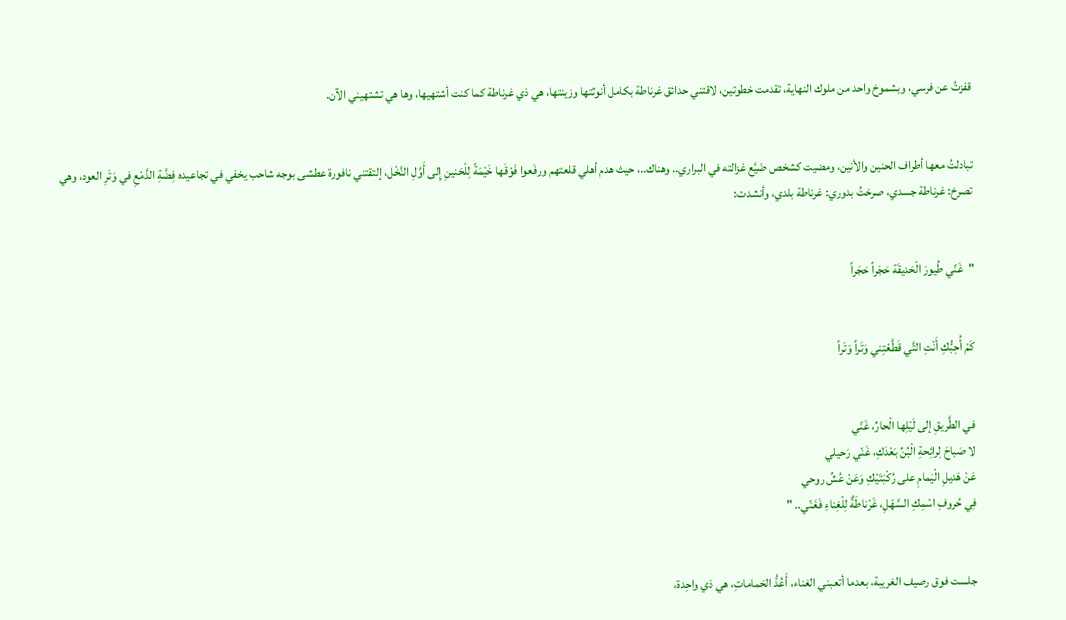قفزتُ عن فرسي، وبشموخ واحد من ملوك النهاية، تقدمت خطوتين، لاقتني حدائق غرناطة بكامل أنوثتها وزينتها، هي ذي غرناطة كما كنت أشتهيها، وها هي تشتهيني الآن.


تبادلتُ معها أطراف الحنين والأنين، ومضيت كشخص ضَيَّع غزالته في البراري.. وهناك..، حيث هدم أهلي قلعتهم ورفَعوا فَوْقَها خَيْمَةً لِلْحَنينِ إِلى أَوَّلِ النَّخْل، إلتقتني نافورة عطشى بوجه شاحب يخفي في تجاعيده فِضَّةِ الدَّمْعِ في وَتَرِ العود، وهي تصرخ: غرناطة جسدي، صرختُ بدوري: غرناطة بلدي، وأنشدت:


"غَنّي طُيورَ الْحَديقَة حَجَراً حَجَراً


كَمْ أُحِبُّكِ أَنْتِ التَّي قَطَّعْتِني وَتَراً وَتَراً


في الطَّريقِ إلى لَيْلِها الْحارِّ، غَنّي
لا صَباحَ لِرائِحةِ الْبُنِّ بَعْدَكِ، غَنّي رَحيلي
عَنْ هَديلِ الْيَمامِ على رُكْبَتَيْكِ وَعَنْ عُشِّ روحي
فِي حُروفِ اسْمِكِ السَّهْلِ، غَرْناطَةٌ لِلْغِناءِ فَغَنّي.. "


جلست فوق رصيف الغريبة، بعدما أتعبني الغناء، أَعُدُّ الحَماماتِ، هي ذي واحِدة،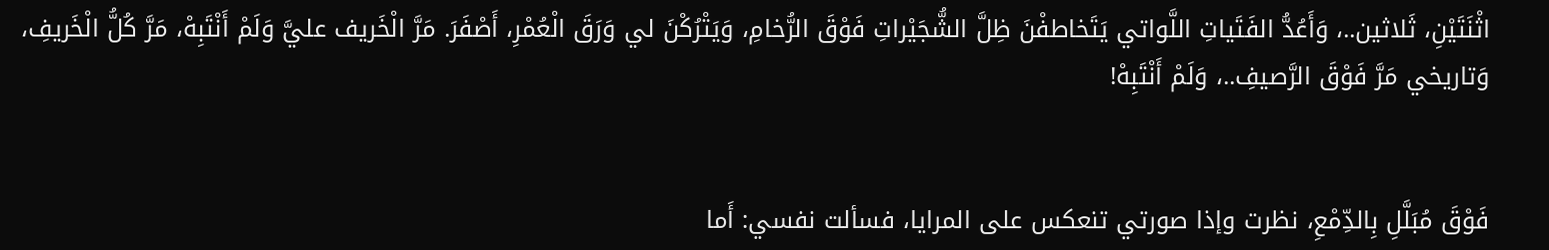اثْنَتَيْنِ، ثَلاثين..، وَأَعُدُّ الفَتَياتِ اللَّواتي يَتَخاطفْنَ ظِلَّ الشُّجَيْراتِ فَوْقَ الرُّخامِ، وَيَتْرُكْنَ لي وَرَقَ الْعُمْرِ، أَصْفَرَ. مَرَّ الْخَريف عليَّ وَلَمْ أَنْتَبِهْ، مَرَّ كُلُّ الْخَريفِ، وَتاريخي مَرَّ فَوْقَ الرَّصيفِ..، وَلَمْ أَنْتَبِهْ!


فَوْقَ مُبَلَّلِ بِالدِّمْعِ، نظرت وإذا صورتي تنعكس على المرايا، فسألت نفسي: أَما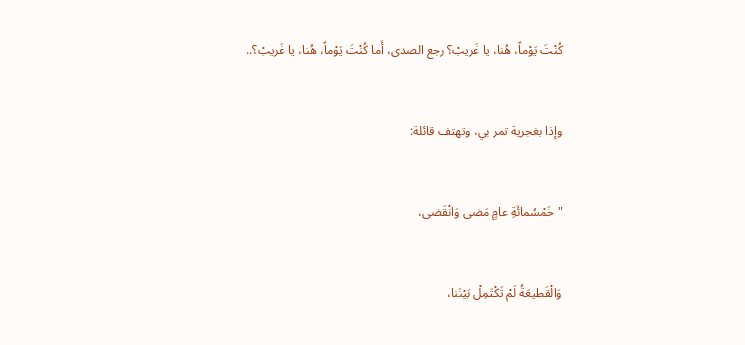كُنْتَ يَوْماً، هُنا، يا غَريبْ؟ رجع الصدى، أَما كُنْتَ يَوْماً، هُنا، يا غَريبْ؟..


وإذا بغجرية تمر بي، وتهتف قائلة:


" خَمْسُمائَةِ عامٍ مَضى وَانْقَضى،


وَالْقَطيعَةُ لَمْ تَكْتَمِلْ بَيْنَنا،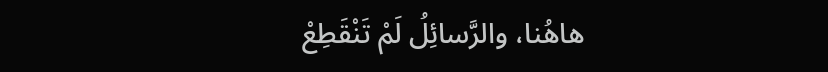هاهُنا، والرَّسائِلُ لَمْ تَنْقَطِعْ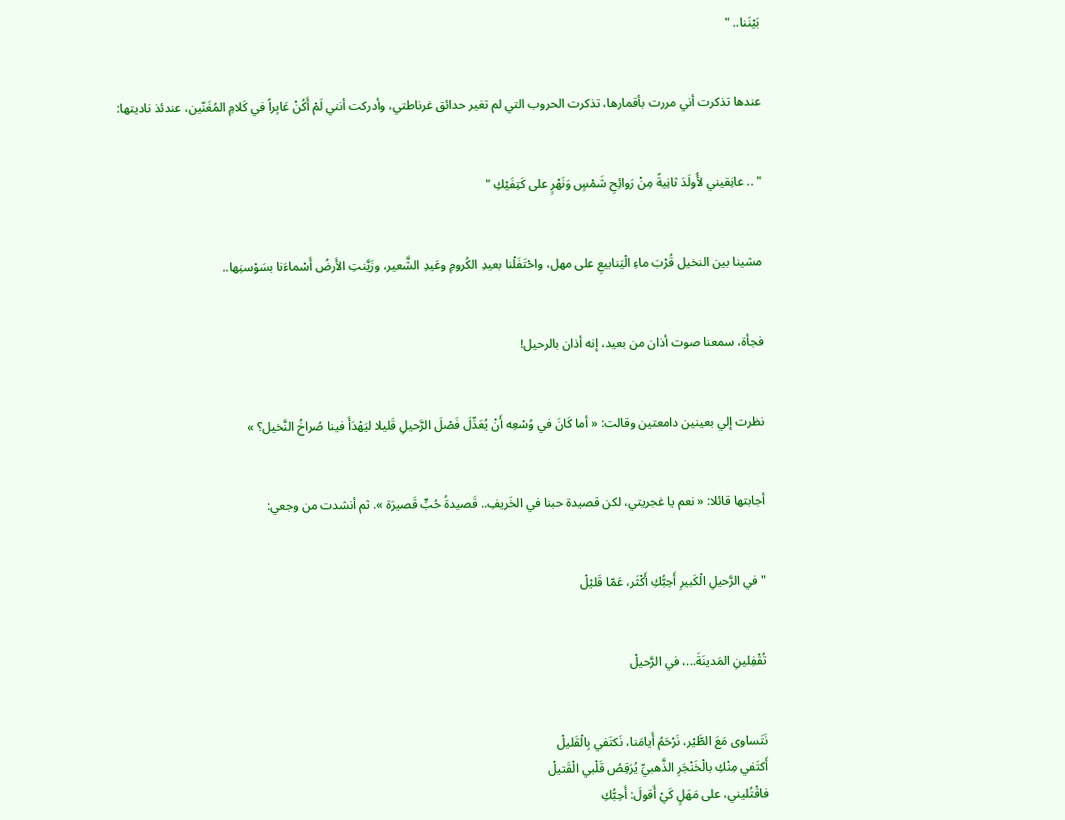بَيْنَنا.. "


عندها تذكرت أني مررت بأقمارها، تذكرت الحروب التي لم تغير حدائق غرناطتي، وأدركت أنني لَمْ أَكُنْ عَابِراً في كَلامِ المُغَنّين، عندئذ ناديتها:


" .. عانِقيني لأُولَدَ ثانِيةً مِنْ رَوائِحِ شَمْسٍ وَنَهْرٍ على كَتِفَيْكِ "


مشينا بين النخيل قُرْبَ ماءِ الْيَنابيعِ على مهل، واحْتَفَلْنا بعيدِ الكُرومِ وعَيدِ الشَّعير، وزَيَّنتِ الأَرضُ أَسْماءَنا بسَوْسنِها..


فجأة، سمعنا صوت أذان من بعيد، إنه أذان بالرحيل!


نظرت إلي بعينين دامعتين وقالت: « أما كَانَ في وُسْعِه أَنْ يُعَدِّلَ فَصْلَ الرَّحيلِ قَليلا ليَهْدَأَ فينا صُراخُ النَّخيل؟ »


أجابتها قائلا: « نعم يا غجريتي، لكن قصيدة حبنا في الخَريفِ.. قَصيدةُ حُبٍّ قَصيرَة ». ثم أنشدت من وجعي:


" في الرَّحيلِ الْكَبيرِ أَحِبُّكِ أَكْثَر، عَمّا قَليْلْ


تُقْفِلينِ المَدينَةَ...، في الرَّحيلْ


نَتَساوى مَعَ الطَّيْر، نَرْحَمُ أَيامَنا، نَكتَفي بِالْقَليلْ
أَكتَفي مِنْكِ بالْخَنْجَرِ الذَّهبيِّ يُرَقِصُ قَلْبي الْقَتيلْ
فاقْتُليني، على مَهَلٍ كَيْ أَقولَ: أَحِبُّكِ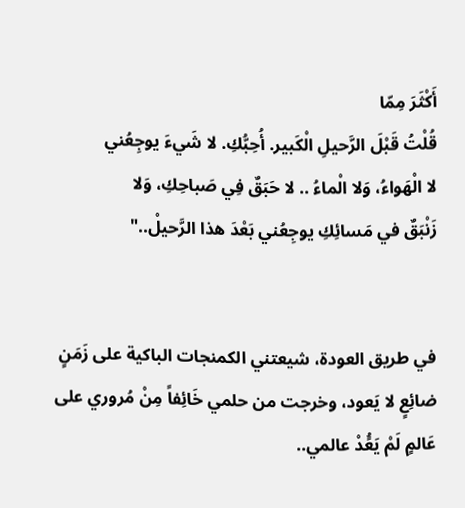أَكْثَرَ مِمّا
قُلْتُ قَبْلَ الرَّحيلِ الْكَبير. أُحِبُّكِ. لا شَيءَ يوجِعُني
لا الْهَواءُ، وَلا الْماءُ .. لا حَبَقٌ فِي صَباحِكِ، وَلا
زَنْبَقٌ في مَسائِكِ يوجِعُني بَعْدَ هذا الرَّحيلْ.."


في طريق العودة، شيعتني الكمنجات الباكية على زَمَنٍ ضائِعٍ لا يَعود، وخرجت من حلمي خَائِفاً مِنْ مُروري على عَالمٍ لَمْ يَعًُدْ عالمي..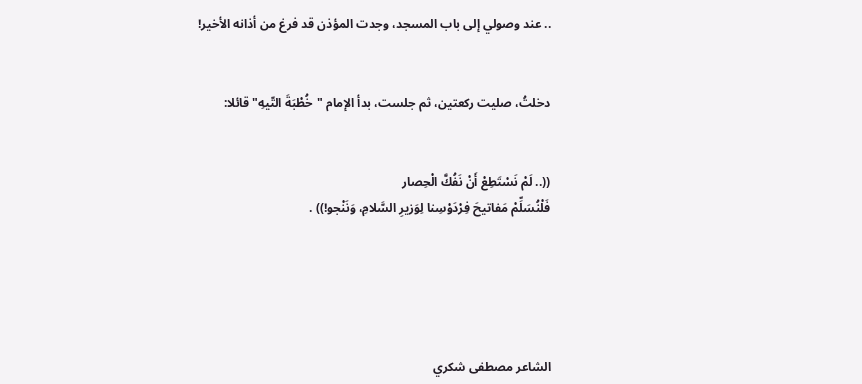.. عند وصولي إلى باب المسجد، وجدت المؤذن قد فرغ من أذانه الأخير!


دخلتُ، صليت ركعتين، ثم جلست، بدأ الإمام "خُطْبَةَ التّيهِ" قائلا:


((.. لَمْ نَسْتَطِعْ أَنْ نَفُكَّ الْحِصار
فَلْنُسَلِّمْ مَفاتيحَ فِرْدَوْسِنا لِوَزيرِ السَّلامِ، وَنَنْجو!)) .





الشاعر مصطفى شكري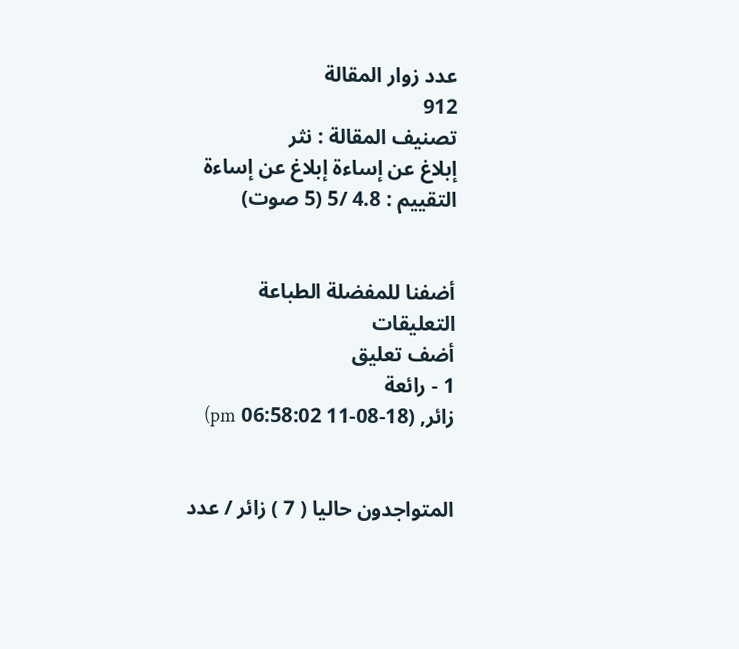عدد زوار المقالة
912
تصنيف المقالة : نثر
إبلاغ عن إساءة إبلاغ عن إساءة
التقييم : 4.8 /5 (5 صوت)


أضفنا للمفضلة الطباعة
التعليقات
أضف تعليق
1 - رائعة
زائر, (18-08-11 06:58:02 pm)


المتواجدون حاليا ( 7 ) زائر / عدد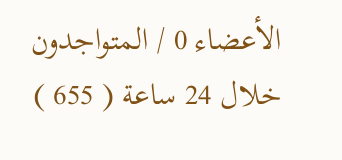الأعضاء 0 / المتواجدون خلال 24 ساعة ( 655 )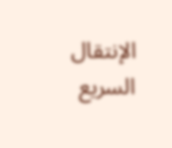الإنتقال السريع